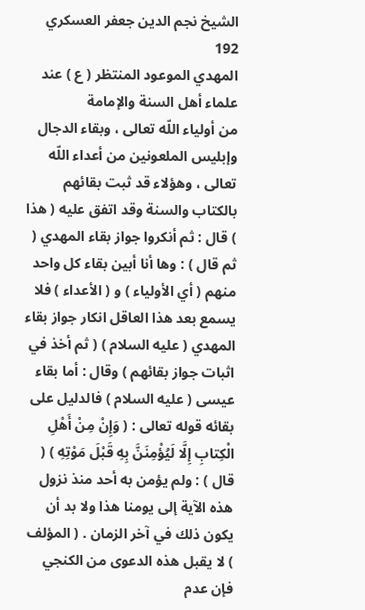الشيخ نجم الدين جعفر العسكري
192
المهدي الموعود المنتظر ( ع ) عند علماء أهل السنة والإمامة
من أولياء اللّه تعالى ، وبقاء الدجال وإبليس الملعونين من أعداء اللّه تعالى ، وهؤلاء قد ثبت بقائهم بالكتاب والسنة وقد اتفق عليه ( هذا ) قال : ثم أنكروا جواز بقاء المهدي ( ثم قال ) : وها أنا أبين بقاء كل واحد منهم ( أي الأولياء ) و ( الأعداء ) فلا يسمع بعد هذا العاقل انكار جواز بقاء المهدي ( عليه السلام ) ( ثم أخذ في اثبات جواز بقائهم ) وقال : أما بقاء عيسى ( عليه السلام ) فالدليل على بقائه قوله تعالى : ( وَإِنْ مِنْ أَهْلِ الْكِتابِ إِلَّا لَيُؤْمِنَنَّ بِهِ قَبْلَ مَوْتِهِ ) ( قال ) : ولم يؤمن به أحد منذ نزول هذه الآية إلى يومنا هذا ولا بد أن يكون ذلك في آخر الزمان . ( المؤلف ) لا يقبل هذه الدعوى من الكنجي فإن عدم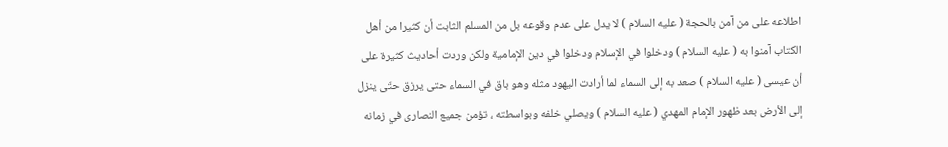اطلاعه على من آمن بالحجة ( عليه السلام ) لا يدل على عدم وقوعه بل من المسلم الثابت أن كثيرا من أهل الكتاب آمنوا به ( عليه السلام ) ودخلوا في الإسلام ودخلوا في دين الإمامية ولكن وردت أحاديث كثيرة على أن عيسى ( عليه السلام ) صعد به إلى السماء لما أرادت اليهود مثله وهو باق في السماء حتى يرزق حتّى ينزل إلى الأرض بعد ظهور الإمام المهدي ( عليه السلام ) ويصلي خلفه وبواسطته ، تؤمن جميع النصارى في زمانه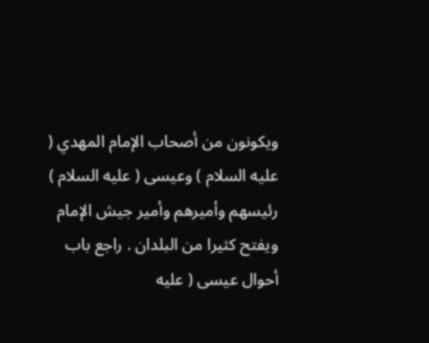ويكونون من أصحاب الإمام المهدي ( عليه السلام ) وعيسى ( عليه السلام ) رئيسهم وأميرهم وأمير جيش الإمام ويفتح كثيرا من البلدان . راجع باب أحوال عيسى ( عليه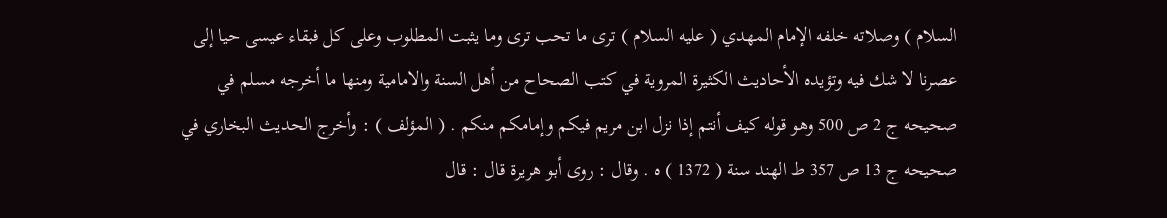السلام ) وصلاته خلفه الإمام المهدي ( عليه السلام ) ترى ما تحب ترى وما يثبت المطلوب وعلى كل فبقاء عيسى حيا إلى عصرنا لا شك فيه وتؤيده الأحاديث الكثيرة المروية في كتب الصحاح من أهل السنة والامامية ومنها ما أخرجه مسلم في صحيحه ج 2 ص 500 وهو قوله كيف أنتم إذا نزل ابن مريم فيكم وإمامكم منكم . ( المؤلف ) : وأخرج الحديث البخاري في صحيحه ج 13 ص 357 ط الهند سنة ( 1372 ) ه . وقال : روى أبو هريرة قال : قال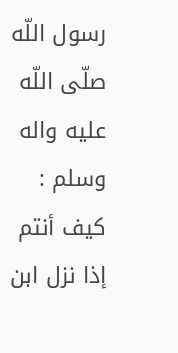رسول اللّه صلّى اللّه عليه واله وسلم : كيف أنتم إذا نزل ابن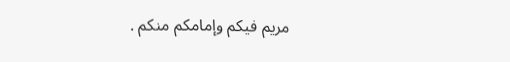مريم فيكم وإمامكم منكم .